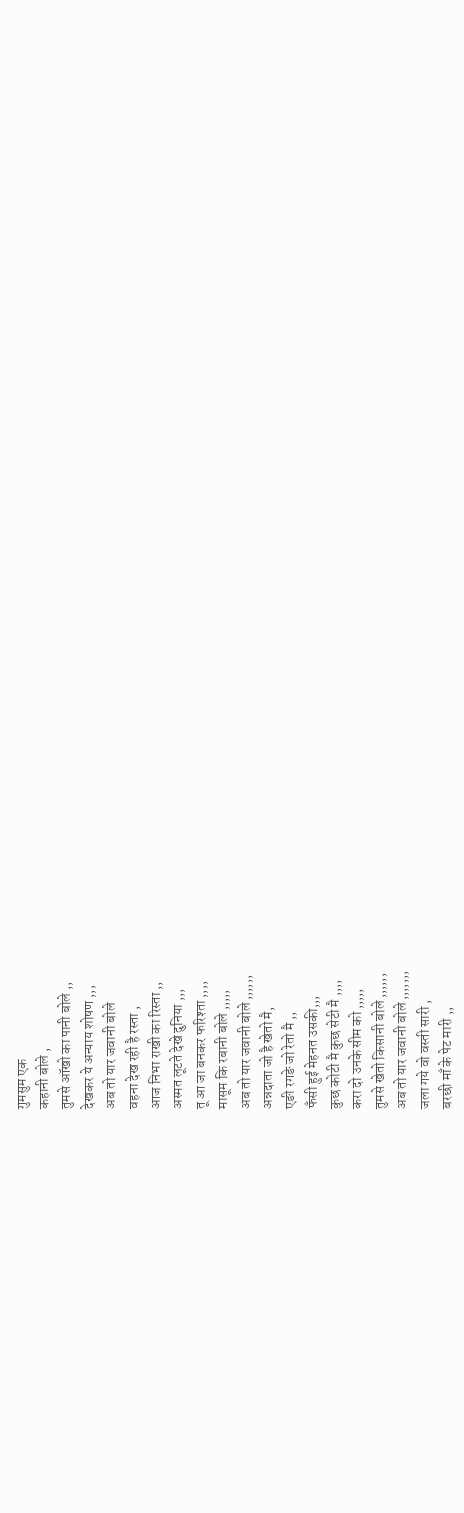गुमसुम एक
कहानी बोले ,
तुमसे ऑखो का पानी बोले ,,
देखकर ये अन्याय शोषण ,,,
अब तो यार जवानी बोले
वहना देख रही है रस्ता ,
आज निभा राखी का रिस्ता ,,
अस्मत लूटते देखे दुनिया ,,,
तू आ जा बनकर फरिश्ता ,,,,
मासूम कि रबानी बोले ,,,,,
अब तो यार जवानी बोले ,,,,,,
अन्नदाता जो है खेतो मै,
एङी रगङे जो रेतो मै ,,
फँसी हुई मेहनत उसकी,,,
कुछ कोटी मै कुछ सेटी मै ,,,,
करा दो उनके सीम को ,,,,,
तुमसे खेतो किसानी बोले ,,,,,,
अब तो यार जवानी बोले ,,,,,,,
जला गये वो वस्ती सारी ,
बरछी माँ के पेट मारी ,,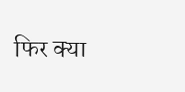फिर क्या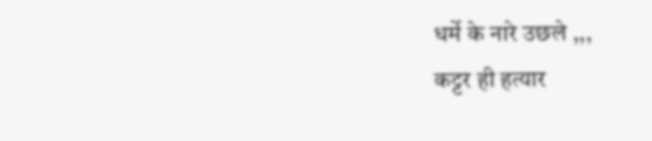धर्मे के नारे उछले ,,,
कट्टर ही हत्यार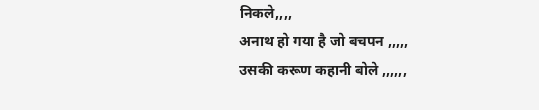निकले,,,,
अनाथ हो गया है जो बचपन ,,,,,
उसकी करूण कहानी बोले ,,,,,,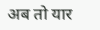अब तो यार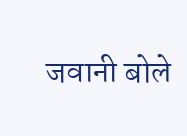जवानी बोले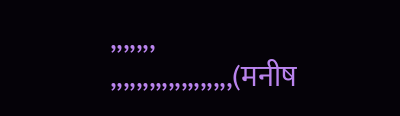,,,,,,,
,,,,,,,,,,,,,,,,,,,(मनीष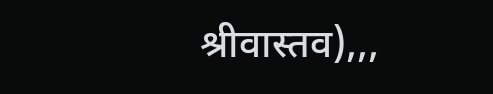श्रीवास्तव),,,